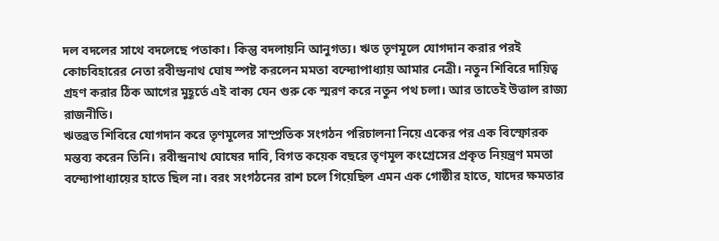দল বদলের সাথে বদলেছে পতাকা। কিন্তু বদলায়নি আনুগত্য। ঋত তৃণমূলে যোগদান করার পরই কোচবিহারের নেতা রবীন্দ্রনাথ ঘোষ স্পষ্ট করলেন মমতা বন্দ্যোপাধ্যায় আমার নেত্রী। নতুন শিবিরে দায়িত্ব গ্রহণ করার ঠিক আগের মুহূর্তে এই বাক্য যেন গুরু কে স্মরণ করে নতুন পথ চলা। আর তাতেই উত্তাল রাজ্য রাজনীতি।
ঋতব্রত শিবিরে যোগদান করে তৃণমূলের সাম্প্রতিক সংগঠন পরিচালনা নিয়ে একের পর এক বিস্ফোরক মন্তব্য করেন তিনি। রবীন্দ্রনাথ ঘোষের দাবি, বিগত কয়েক বছরে তৃণমূল কংগ্রেসের প্রকৃত নিয়ন্ত্রণ মমতা বন্দ্যোপাধ্যায়ের হাতে ছিল না। বরং সংগঠনের রাশ চলে গিয়েছিল এমন এক গোষ্ঠীর হাতে, যাদের ক্ষমতার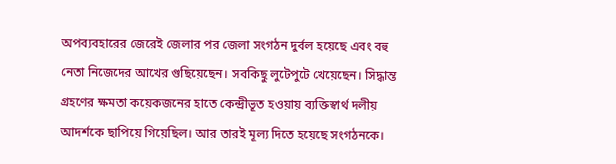অপব্যবহারের জেরেই জেলার পর জেলা সংগঠন দুর্বল হয়েছে এবং বহু নেতা নিজেদের আখের গুছিয়েছেন। সবকিছু লুটেপুটে খেয়েছেন। সিদ্ধান্ত গ্রহণের ক্ষমতা কয়েকজনের হাতে কেন্দ্রীভূত হওয়ায় ব্যক্তিস্বার্থ দলীয় আদর্শকে ছাপিয়ে গিয়েছিল। আর তারই মূল্য দিতে হয়েছে সংগঠনকে।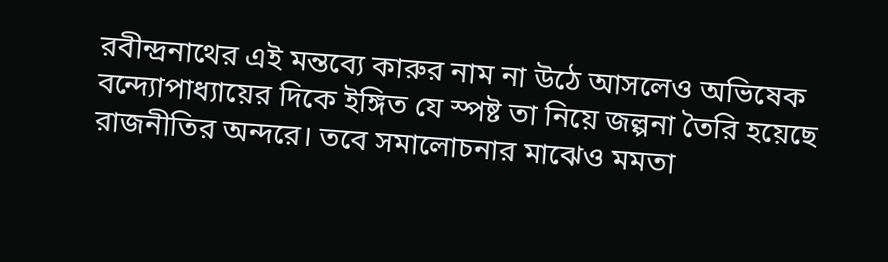রবীন্দ্রনাথের এই মন্তব্যে কারুর নাম না উঠে আসলেও অভিষেক বন্দ্যোপাধ্যায়ের দিকে ইঙ্গিত যে স্পষ্ট তা নিয়ে জল্পনা তৈরি হয়েছে রাজনীতির অন্দরে। তবে সমালোচনার মাঝেও মমতা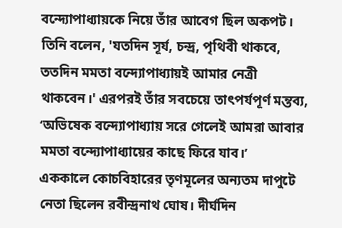বন্দ্যোপাধ্যায়কে নিয়ে তাঁর আবেগ ছিল অকপট। তিনি বলেন, 'যতদিন সূর্য, চন্দ্র, পৃথিবী থাকবে, ততদিন মমতা বন্দ্যোপাধ্যায়ই আমার নেত্রী থাকবেন।' এরপরই তাঁর সবচেয়ে তাৎপর্যপূর্ণ মন্তব্য, ‘অভিষেক বন্দ্যোপাধ্যায় সরে গেলেই আমরা আবার মমতা বন্দ্যোপাধ্যায়ের কাছে ফিরে যাব।’
এককালে কোচবিহারের তৃণমূলের অন্যতম দাপুটে নেতা ছিলেন রবীন্দ্রনাথ ঘোষ। দীর্ঘদিন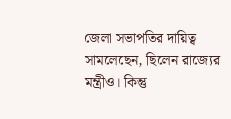জেলা সভাপতির দায়িত্ব সামলেছেন, ছিলেন রাজ্যের মন্ত্রীও। কিন্তু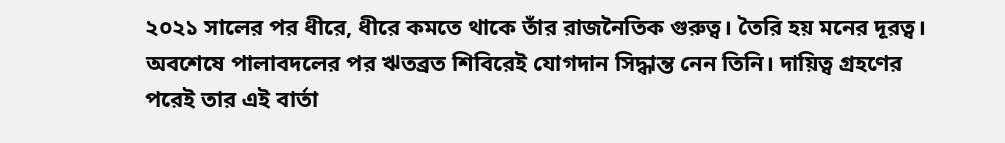২০২১ সালের পর ধীরে, ধীরে কমতে থাকে তাঁর রাজনৈতিক গুরুত্ব। তৈরি হয় মনের দূরত্ব। অবশেষে পালাবদলের পর ঋতব্রত শিবিরেই যোগদান সিদ্ধান্ত নেন তিনি। দায়িত্ব গ্রহণের পরেই তার এই বার্তা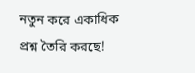নতুন করে একাধিক প্রশ্ন তৈরি করছে!